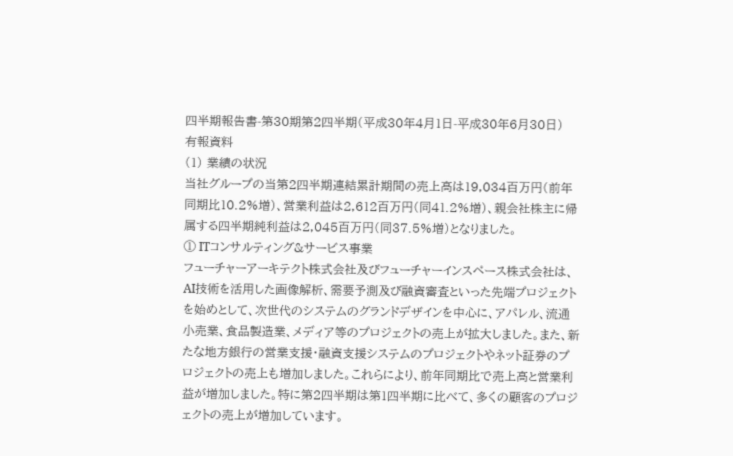四半期報告書-第30期第2四半期(平成30年4月1日-平成30年6月30日)
有報資料
(1) 業績の状況
当社グループの当第2四半期連結累計期間の売上高は19,034百万円(前年同期比10.2%増)、営業利益は2,612百万円(同41.2%増)、親会社株主に帰属する四半期純利益は2,045百万円(同37.5%増)となりました。
① ITコンサルティング&サービス事業
フューチャーアーキテクト株式会社及びフューチャーインスペース株式会社は、AI技術を活用した画像解析、需要予測及び融資審査といった先端プロジェクトを始めとして、次世代のシステムのグランドデザインを中心に、アパレル、流通小売業、食品製造業、メディア等のプロジェクトの売上が拡大しました。また、新たな地方銀行の営業支援・融資支援システムのプロジェクトやネット証券のプロジェクトの売上も増加しました。これらにより、前年同期比で売上高と営業利益が増加しました。特に第2四半期は第1四半期に比べて、多くの顧客のプロジェクトの売上が増加しています。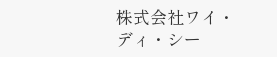株式会社ワイ・ディ・シー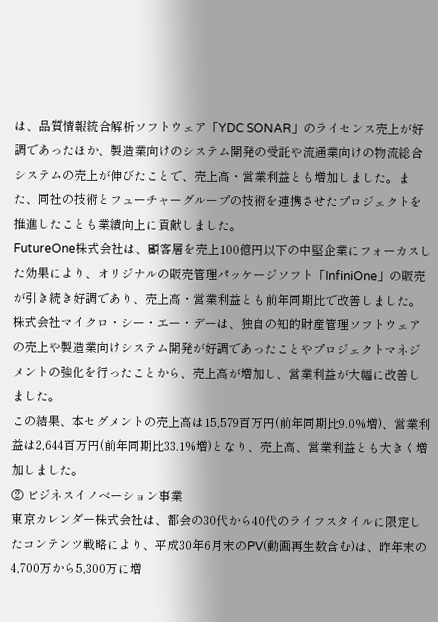は、品質情報統合解析ソフトウェア「YDC SONAR」のライセンス売上が好調であったほか、製造業向けのシステム開発の受託や流通業向けの物流総合システムの売上が伸びたことで、売上高・営業利益とも増加しました。また、同社の技術とフューチャーグループの技術を連携させたプロジェクトを推進したことも業績向上に貢献しました。
FutureOne株式会社は、顧客層を売上100億円以下の中堅企業にフォーカスした効果により、オリジナルの販売管理パッケージソフト「InfiniOne」の販売が引き続き好調であり、売上高・営業利益とも前年同期比で改善しました。
株式会社マイクロ・シー・エー・デーは、独自の知的財産管理ソフトウェアの売上や製造業向けシステム開発が好調であったことやプロジェクトマネジメントの強化を行ったことから、売上高が増加し、営業利益が大幅に改善しました。
この結果、本セグメントの売上高は15,579百万円(前年同期比9.0%増)、営業利益は2,644百万円(前年同期比33.1%増)となり、売上高、営業利益とも大きく増加しました。
② ビジネスイノベーション事業
東京カレンダー株式会社は、都会の30代から40代のライフスタイルに限定したコンテンツ戦略により、平成30年6月末のPV(動画再生数含む)は、昨年末の4,700万から5,300万に増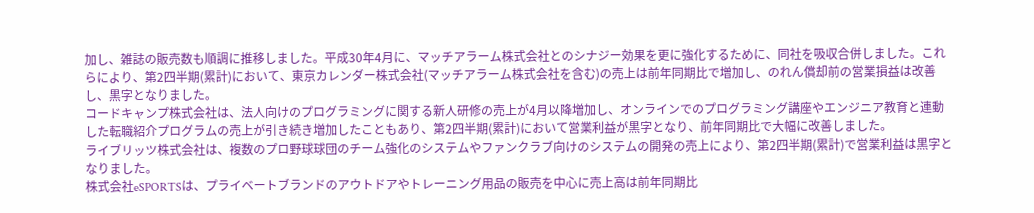加し、雑誌の販売数も順調に推移しました。平成30年4月に、マッチアラーム株式会社とのシナジー効果を更に強化するために、同社を吸収合併しました。これらにより、第2四半期(累計)において、東京カレンダー株式会社(マッチアラーム株式会社を含む)の売上は前年同期比で増加し、のれん償却前の営業損益は改善し、黒字となりました。
コードキャンプ株式会社は、法人向けのプログラミングに関する新人研修の売上が4月以降増加し、オンラインでのプログラミング講座やエンジニア教育と連動した転職紹介プログラムの売上が引き続き増加したこともあり、第2四半期(累計)において営業利益が黒字となり、前年同期比で大幅に改善しました。
ライブリッツ株式会社は、複数のプロ野球球団のチーム強化のシステムやファンクラブ向けのシステムの開発の売上により、第2四半期(累計)で営業利益は黒字となりました。
株式会社eSPORTSは、プライベートブランドのアウトドアやトレーニング用品の販売を中心に売上高は前年同期比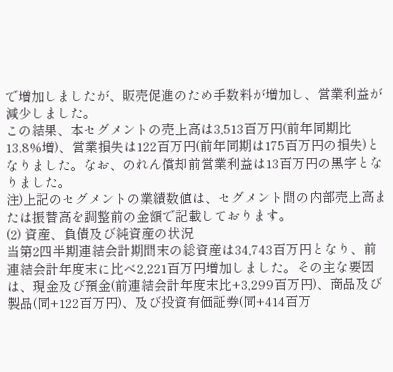で増加しましたが、販売促進のため手数料が増加し、営業利益が減少しました。
この結果、本セグメントの売上高は3,513百万円(前年同期比13.8%増)、営業損失は122百万円(前年同期は175百万円の損失)となりました。なお、のれん償却前営業利益は13百万円の黒字となりました。
注)上記のセグメントの業績数値は、セグメント間の内部売上高または振替高を調整前の金額で記載しております。
(2) 資産、負債及び純資産の状況
当第2四半期連結会計期間末の総資産は34,743百万円となり、前連結会計年度末に比べ2,221百万円増加しました。その主な要因は、現金及び預金(前連結会計年度末比+3,299百万円)、商品及び製品(同+122百万円)、及び投資有価証券(同+414百万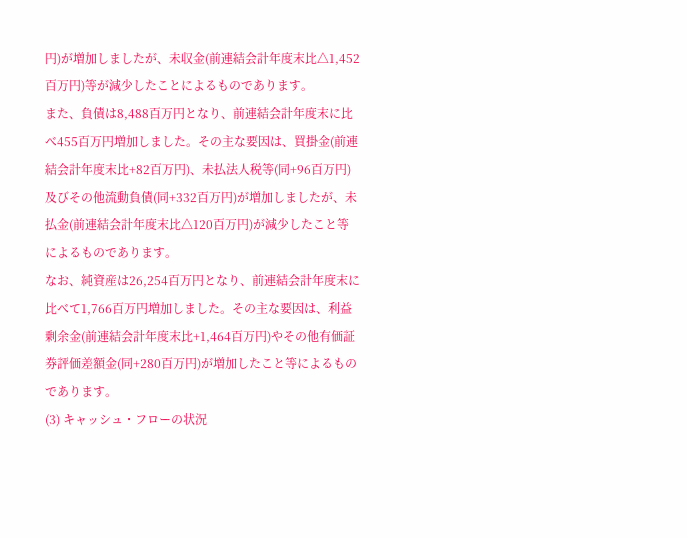円)が増加しましたが、未収金(前連結会計年度末比△1,452百万円)等が減少したことによるものであります。
また、負債は8,488百万円となり、前連結会計年度末に比べ455百万円増加しました。その主な要因は、買掛金(前連結会計年度末比+82百万円)、未払法人税等(同+96百万円)及びその他流動負債(同+332百万円)が増加しましたが、未払金(前連結会計年度末比△120百万円)が減少したこと等によるものであります。
なお、純資産は26,254百万円となり、前連結会計年度末に比べて1,766百万円増加しました。その主な要因は、利益剰余金(前連結会計年度末比+1,464百万円)やその他有価証券評価差額金(同+280百万円)が増加したこと等によるものであります。
(3) キャッシュ・フローの状況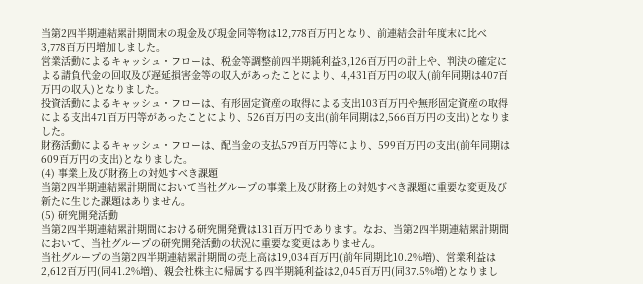当第2四半期連結累計期間末の現金及び現金同等物は12,778百万円となり、前連結会計年度末に比べ3,778百万円増加しました。
営業活動によるキャッシュ・フローは、税金等調整前四半期純利益3,126百万円の計上や、判決の確定による請負代金の回収及び遅延損害金等の収入があったことにより、4,431百万円の収入(前年同期は407百万円の収入)となりました。
投資活動によるキャッシュ・フローは、有形固定資産の取得による支出103百万円や無形固定資産の取得による支出471百万円等があったことにより、526百万円の支出(前年同期は2,566百万円の支出)となりました。
財務活動によるキャッシュ・フローは、配当金の支払579百万円等により、599百万円の支出(前年同期は609百万円の支出)となりました。
(4) 事業上及び財務上の対処すべき課題
当第2四半期連結累計期間において当社グループの事業上及び財務上の対処すべき課題に重要な変更及び新たに生じた課題はありません。
(5) 研究開発活動
当第2四半期連結累計期間における研究開発費は131百万円であります。なお、当第2四半期連結累計期間において、当社グループの研究開発活動の状況に重要な変更はありません。
当社グループの当第2四半期連結累計期間の売上高は19,034百万円(前年同期比10.2%増)、営業利益は2,612百万円(同41.2%増)、親会社株主に帰属する四半期純利益は2,045百万円(同37.5%増)となりまし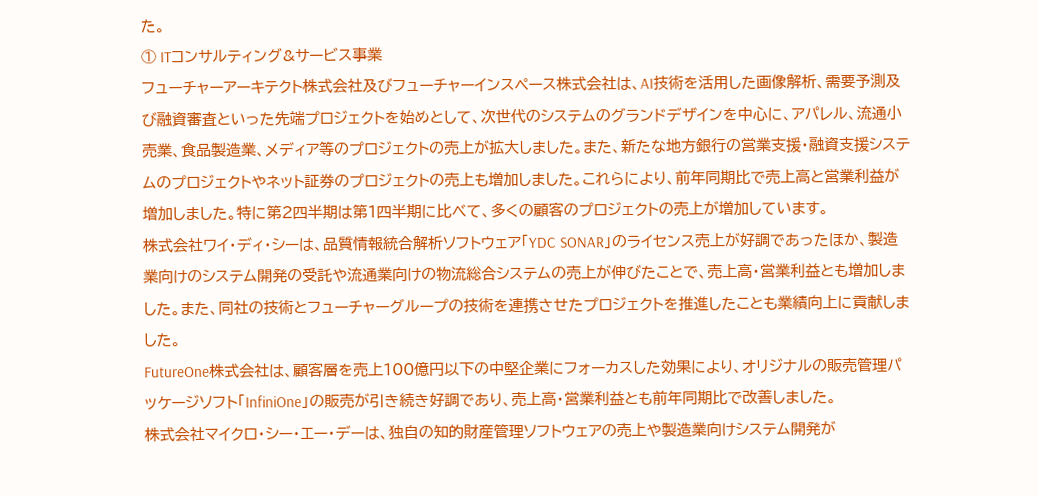た。
① ITコンサルティング&サービス事業
フューチャーアーキテクト株式会社及びフューチャーインスペース株式会社は、AI技術を活用した画像解析、需要予測及び融資審査といった先端プロジェクトを始めとして、次世代のシステムのグランドデザインを中心に、アパレル、流通小売業、食品製造業、メディア等のプロジェクトの売上が拡大しました。また、新たな地方銀行の営業支援・融資支援システムのプロジェクトやネット証券のプロジェクトの売上も増加しました。これらにより、前年同期比で売上高と営業利益が増加しました。特に第2四半期は第1四半期に比べて、多くの顧客のプロジェクトの売上が増加しています。
株式会社ワイ・ディ・シーは、品質情報統合解析ソフトウェア「YDC SONAR」のライセンス売上が好調であったほか、製造業向けのシステム開発の受託や流通業向けの物流総合システムの売上が伸びたことで、売上高・営業利益とも増加しました。また、同社の技術とフューチャーグループの技術を連携させたプロジェクトを推進したことも業績向上に貢献しました。
FutureOne株式会社は、顧客層を売上100億円以下の中堅企業にフォーカスした効果により、オリジナルの販売管理パッケージソフト「InfiniOne」の販売が引き続き好調であり、売上高・営業利益とも前年同期比で改善しました。
株式会社マイクロ・シー・エー・デーは、独自の知的財産管理ソフトウェアの売上や製造業向けシステム開発が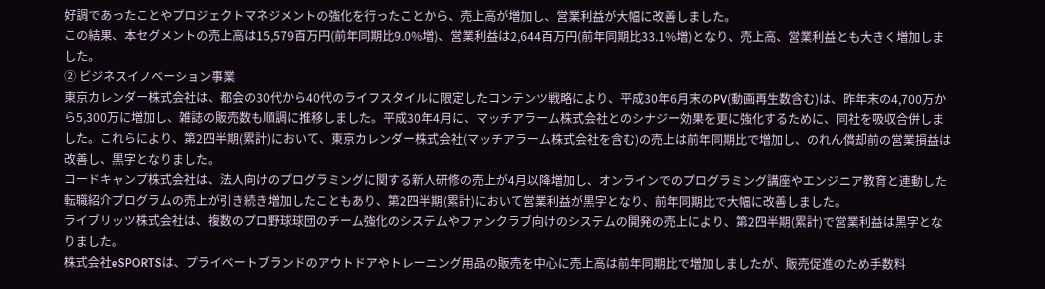好調であったことやプロジェクトマネジメントの強化を行ったことから、売上高が増加し、営業利益が大幅に改善しました。
この結果、本セグメントの売上高は15,579百万円(前年同期比9.0%増)、営業利益は2,644百万円(前年同期比33.1%増)となり、売上高、営業利益とも大きく増加しました。
② ビジネスイノベーション事業
東京カレンダー株式会社は、都会の30代から40代のライフスタイルに限定したコンテンツ戦略により、平成30年6月末のPV(動画再生数含む)は、昨年末の4,700万から5,300万に増加し、雑誌の販売数も順調に推移しました。平成30年4月に、マッチアラーム株式会社とのシナジー効果を更に強化するために、同社を吸収合併しました。これらにより、第2四半期(累計)において、東京カレンダー株式会社(マッチアラーム株式会社を含む)の売上は前年同期比で増加し、のれん償却前の営業損益は改善し、黒字となりました。
コードキャンプ株式会社は、法人向けのプログラミングに関する新人研修の売上が4月以降増加し、オンラインでのプログラミング講座やエンジニア教育と連動した転職紹介プログラムの売上が引き続き増加したこともあり、第2四半期(累計)において営業利益が黒字となり、前年同期比で大幅に改善しました。
ライブリッツ株式会社は、複数のプロ野球球団のチーム強化のシステムやファンクラブ向けのシステムの開発の売上により、第2四半期(累計)で営業利益は黒字となりました。
株式会社eSPORTSは、プライベートブランドのアウトドアやトレーニング用品の販売を中心に売上高は前年同期比で増加しましたが、販売促進のため手数料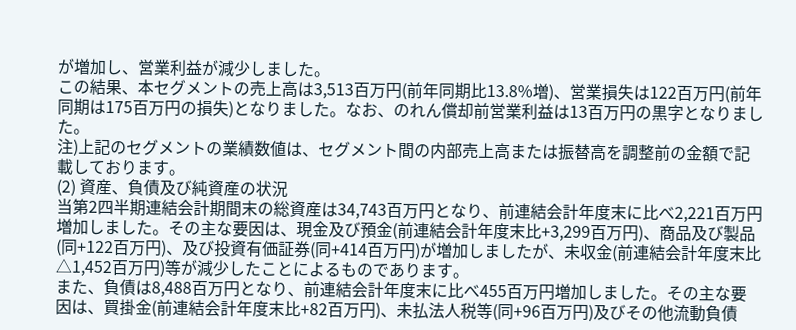が増加し、営業利益が減少しました。
この結果、本セグメントの売上高は3,513百万円(前年同期比13.8%増)、営業損失は122百万円(前年同期は175百万円の損失)となりました。なお、のれん償却前営業利益は13百万円の黒字となりました。
注)上記のセグメントの業績数値は、セグメント間の内部売上高または振替高を調整前の金額で記載しております。
(2) 資産、負債及び純資産の状況
当第2四半期連結会計期間末の総資産は34,743百万円となり、前連結会計年度末に比べ2,221百万円増加しました。その主な要因は、現金及び預金(前連結会計年度末比+3,299百万円)、商品及び製品(同+122百万円)、及び投資有価証券(同+414百万円)が増加しましたが、未収金(前連結会計年度末比△1,452百万円)等が減少したことによるものであります。
また、負債は8,488百万円となり、前連結会計年度末に比べ455百万円増加しました。その主な要因は、買掛金(前連結会計年度末比+82百万円)、未払法人税等(同+96百万円)及びその他流動負債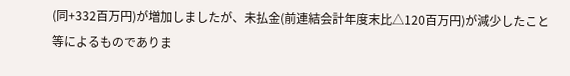(同+332百万円)が増加しましたが、未払金(前連結会計年度末比△120百万円)が減少したこと等によるものでありま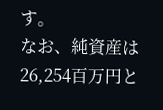す。
なお、純資産は26,254百万円と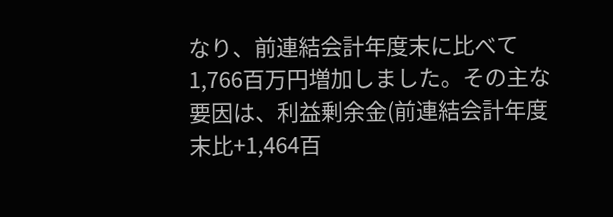なり、前連結会計年度末に比べて1,766百万円増加しました。その主な要因は、利益剰余金(前連結会計年度末比+1,464百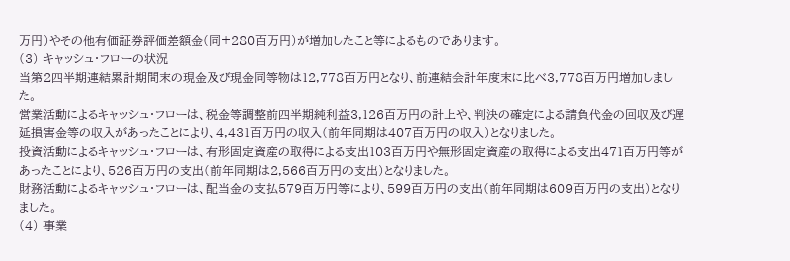万円)やその他有価証券評価差額金(同+280百万円)が増加したこと等によるものであります。
(3) キャッシュ・フローの状況
当第2四半期連結累計期間末の現金及び現金同等物は12,778百万円となり、前連結会計年度末に比べ3,778百万円増加しました。
営業活動によるキャッシュ・フローは、税金等調整前四半期純利益3,126百万円の計上や、判決の確定による請負代金の回収及び遅延損害金等の収入があったことにより、4,431百万円の収入(前年同期は407百万円の収入)となりました。
投資活動によるキャッシュ・フローは、有形固定資産の取得による支出103百万円や無形固定資産の取得による支出471百万円等があったことにより、526百万円の支出(前年同期は2,566百万円の支出)となりました。
財務活動によるキャッシュ・フローは、配当金の支払579百万円等により、599百万円の支出(前年同期は609百万円の支出)となりました。
(4) 事業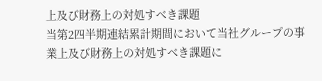上及び財務上の対処すべき課題
当第2四半期連結累計期間において当社グループの事業上及び財務上の対処すべき課題に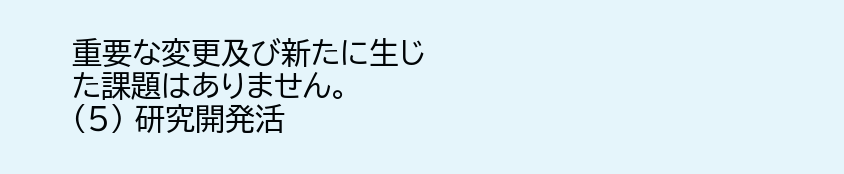重要な変更及び新たに生じた課題はありません。
(5) 研究開発活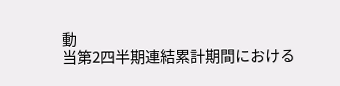動
当第2四半期連結累計期間における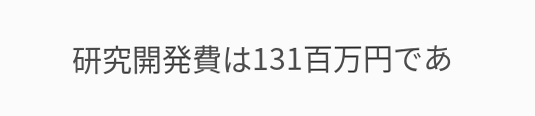研究開発費は131百万円であ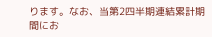ります。なお、当第2四半期連結累計期間にお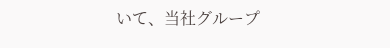いて、当社グループ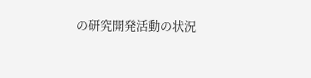の研究開発活動の状況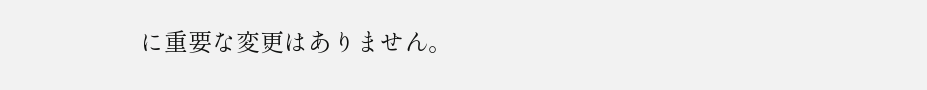に重要な変更はありません。